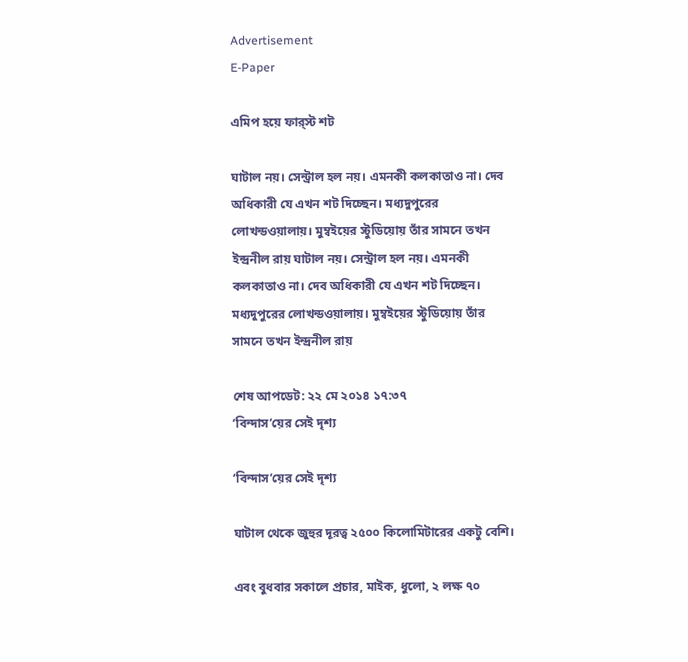Advertisement
E-Paper

এমিপ হয়ে ফার‌্স্ট শট

ঘাটাল নয়। সেন্ট্রাল হল নয়। এমনকী কলকাতাও না। দেব অধিকারী যে এখন শট দিচ্ছেন। মধ্যদুপুরের লোখন্ডওয়ালায়। মুম্বইয়ের স্টুডিয়োয় তাঁর সামনে তখন ইন্দ্রনীল রায় ঘাটাল নয়। সেন্ট্রাল হল নয়। এমনকী কলকাতাও না। দেব অধিকারী যে এখন শট দিচ্ছেন। মধ্যদুপুরের লোখন্ডওয়ালায়। মুম্বইয়ের স্টুডিয়োয় তাঁর সামনে তখন ইন্দ্রনীল রায়

শেষ আপডেট: ২২ মে ২০১৪ ১৭:৩৭
‘বিন্দাস’য়ের সেই দৃশ্য

‘বিন্দাস’য়ের সেই দৃশ্য

ঘাটাল থেকে জুহুর দূরত্ব ২৫০০ কিলোমিটারের একটু বেশি।

এবং বুধবার সকালে প্রচার, মাইক, ধুলো, ২ লক্ষ ৭০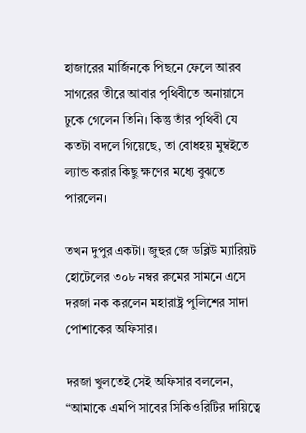হাজারের মার্জিনকে পিছনে ফেলে আরব সাগরের তীরে আবার পৃথিবীতে অনায়াসে ঢুকে গেলেন তিনি। কিন্তু তাঁর পৃথিবী যে কতটা বদলে গিয়েছে, তা বোধহয় মুম্বইতে ল্যান্ড করার কিছু ক্ষণের মধ্যে বুঝতে পারলেন।

তখন দুপুর একটা। জুহুর জে ডব্লিউ ম্যারিয়ট হোটেলের ৩০৮ নম্বর রুমের সামনে এসে দরজা নক করলেন মহারাষ্ট্র পুলিশের সাদা পোশাকের অফিসার।

দরজা খুলতেই সেই অফিসার বললেন, “আমাকে এমপি সাবের সিকিওরিটির দায়িত্বে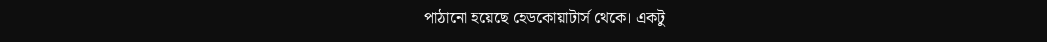পাঠানো হয়েছে হেডকোয়াটার্স থেকে। একটু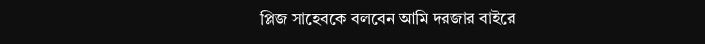প্লিজ সাহেবকে বলবেন আমি দরজার বাইরে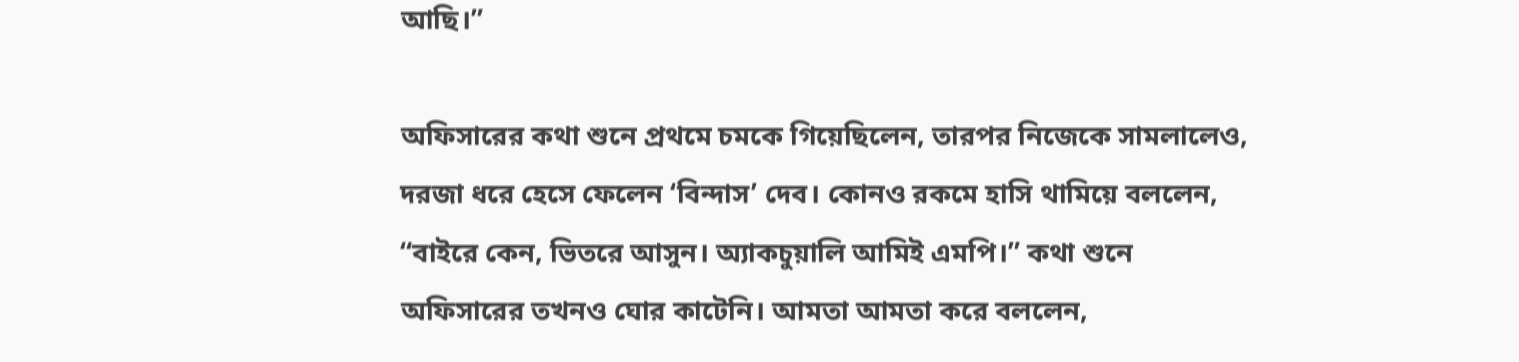আছি।”

অফিসারের কথা শুনে প্রথমে চমকে গিয়েছিলেন, তারপর নিজেকে সামলালেও, দরজা ধরে হেসে ফেলেন ‘বিন্দাস’ দেব। কোনও রকমে হাসি থামিয়ে বললেন, “বাইরে কেন, ভিতরে আসুন। অ্যাকচুয়ালি আমিই এমপি।” কথা শুনে অফিসারের তখনও ঘোর কাটেনি। আমতা আমতা করে বললেন,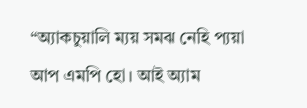“অ্যাকচুয়ালি ম্যয় সমঝ নেহি প্যয়া আপ এমপি হো। আই অ্যাম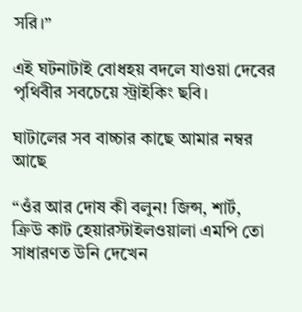সরি।”

এই ঘটনাটাই বোধহয় বদলে যাওয়া দেবের পৃথিবীর সবচেয়ে স্ট্রাইকিং ছবি।

ঘাটালের সব বাচ্চার কাছে আমার নম্বর আছে

“ওঁর আর দোষ কী বলুন! জিন্স, শার্ট, ক্রিউ কাট হেয়ারস্টাইলওয়ালা এমপি তো সাধারণত উনি দেখেন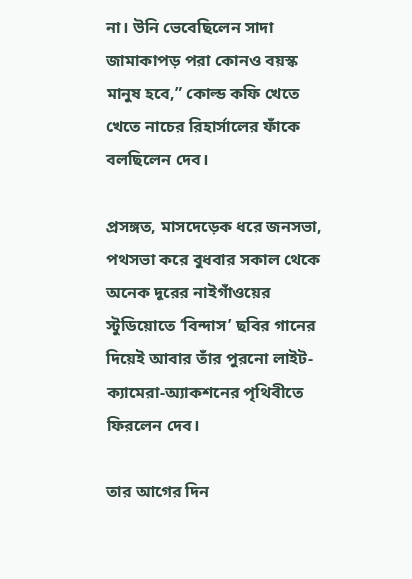না। উনি ভেবেছিলেন সাদা জামাকাপড় পরা কোনও বয়স্ক মানুষ হবে,” কোল্ড কফি খেতে খেতে নাচের রিহার্সালের ফাঁকে বলছিলেন দেব।

প্রসঙ্গত, মাসদেড়েক ধরে জনসভা, পথসভা করে বুধবার সকাল থেকে অনেক দূরের নাইগাঁওয়ের স্টুডিয়োতে ‘বিন্দাস’ ছবির গানের দিয়েই আবার তাঁর পুরনো লাইট-ক্যামেরা-অ্যাকশনের পৃথিবীতে ফিরলেন দেব।

তার আগের দিন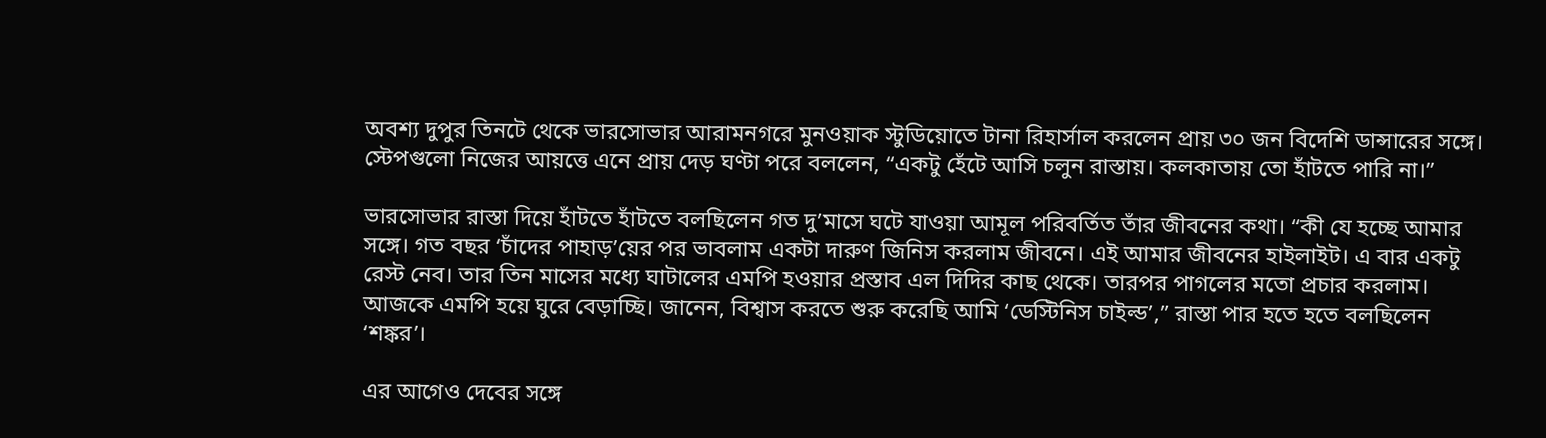অবশ্য দুপুর তিনটে থেকে ভারসোভার আরামনগরে মুনওয়াক স্টুডিয়োতে টানা রিহার্সাল করলেন প্রায় ৩০ জন বিদেশি ডান্সারের সঙ্গে। স্টেপগুলো নিজের আয়ত্তে এনে প্রায় দেড় ঘণ্টা পরে বললেন, “একটু হেঁটে আসি চলুন রাস্তায়। কলকাতায় তো হাঁটতে পারি না।”

ভারসোভার রাস্তা দিয়ে হাঁটতে হাঁটতে বলছিলেন গত দু’মাসে ঘটে যাওয়া আমূল পরিবর্তিত তাঁর জীবনের কথা। “কী যে হচ্ছে আমার সঙ্গে। গত বছর ‘চাঁদের পাহাড়’য়ের পর ভাবলাম একটা দারুণ জিনিস করলাম জীবনে। এই আমার জীবনের হাইলাইট। এ বার একটু রেস্ট নেব। তার তিন মাসের মধ্যে ঘাটালের এমপি হওয়ার প্রস্তাব এল দিদির কাছ থেকে। তারপর পাগলের মতো প্রচার করলাম। আজকে এমপি হয়ে ঘুরে বেড়াচ্ছি। জানেন, বিশ্বাস করতে শুরু করেছি আমি ‘ডেস্টিনিস চাইল্ড’,” রাস্তা পার হতে হতে বলছিলেন ‘শঙ্কর’।

এর আগেও দেবের সঙ্গে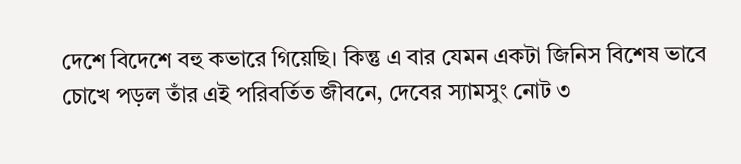দেশে বিদেশে বহু কভারে গিয়েছি। কিন্তু এ বার যেমন একটা জিনিস বিশেষ ভাবে চোখে পড়ল তাঁর এই পরিবর্তিত জীবনে, দেবের স্যামসুং নোট ৩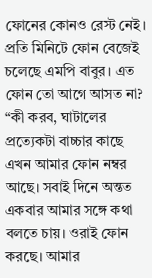ফোনের কোনও রেস্ট নেই। প্রতি মিনিটে ফোন বেজেই চলেছে এমপি বাবুর। এত ফোন তো আগে আসত না? “কী করব, ঘাটালের প্রত্যেকটা বাচ্চার কাছে এখন আমার ফোন নম্বর আছে। সবাই দিনে অন্তত একবার আমার সঙ্গে কথা বলতে চায়। ওরাই ফোন করছে। আমার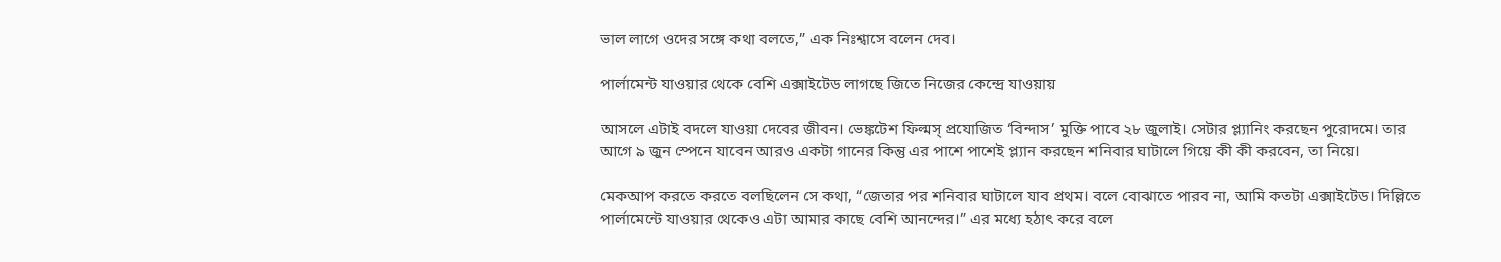ভাল লাগে ওদের সঙ্গে কথা বলতে,” এক নিঃশ্বাসে বলেন দেব।

পার্লামেন্ট যাওয়ার থেকে বেশি এক্সাইটেড লাগছে জিতে নিজের কেন্দ্রে যাওয়ায়

আসলে এটাই বদলে যাওয়া দেবের জীবন। ভেঙ্কটেশ ফিল্মস্ প্রযোজিত ‘বিন্দাস’ মুক্তি পাবে ২৮ জুলাই। সেটার প্ল্যানিং করছেন পুরোদমে। তার আগে ৯ জুন স্পেনে যাবেন আরও একটা গানের কিন্তু এর পাশে পাশেই প্ল্যান করছেন শনিবার ঘাটালে গিয়ে কী কী করবেন, তা নিয়ে।

মেকআপ করতে করতে বলছিলেন সে কথা, “জেতার পর শনিবার ঘাটালে যাব প্রথম। বলে বোঝাতে পারব না, আমি কতটা এক্সাইটেড। দিল্লিতে পার্লামেন্টে যাওয়ার থেকেও এটা আমার কাছে বেশি আনন্দের।” এর মধ্যে হঠাৎ করে বলে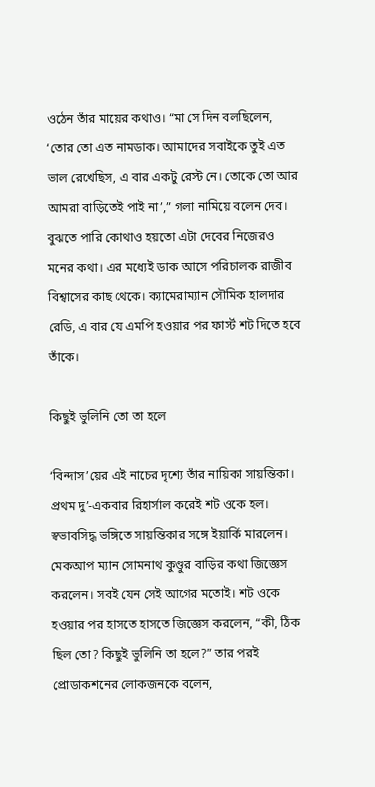ওঠেন তাঁর মায়ের কথাও। “মা সে দিন বলছিলেন, ‘তোর তো এত নামডাক। আমাদের সবাইকে তুই এত ভাল রেখেছিস, এ বার একটু রেস্ট নে। তোকে তো আর আমরা বাড়িতেই পাই না’,” গলা নামিয়ে বলেন দেব। বুঝতে পারি কোথাও হয়তো এটা দেবের নিজেরও মনের কথা। এর মধ্যেই ডাক আসে পরিচালক রাজীব বিশ্বাসের কাছ থেকে। ক্যামেরাম্যান সৌমিক হালদার রেডি, এ বার যে এমপি হওয়ার পর ফার্স্ট শট দিতে হবে তাঁকে।

কিছুই ভুলিনি তো তা হলে

‘বিন্দাস’য়ের এই নাচের দৃশ্যে তাঁর নায়িকা সায়ন্তিকা। প্রথম দু’-একবার রিহার্সাল করেই শট ওকে হল। স্বভাবসিদ্ধ ভঙ্গিতে সায়ন্তিকার সঙ্গে ইয়ার্কি মারলেন। মেকআপ ম্যান সোমনাথ কুণ্ডুর বাড়ির কথা জিজ্ঞেস করলেন। সবই যেন সেই আগের মতোই। শট ওকে হওয়ার পর হাসতে হাসতে জিজ্ঞেস করলেন, “কী, ঠিক ছিল তো? কিছুই ভুলিনি তা হলে?” তার পরই প্রোডাকশনের লোকজনকে বলেন,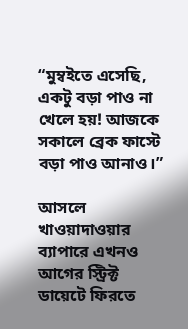“মুম্বইতে এসেছি, একটু বড়া পাও না খেলে হয়! আজকে সকালে ব্রেক ফাস্টে বড়া পাও আনাও।”

আসলে খাওয়াদাওয়ার ব্যাপারে এখনও আগের স্ট্রিক্ট ডায়েটে ফিরতে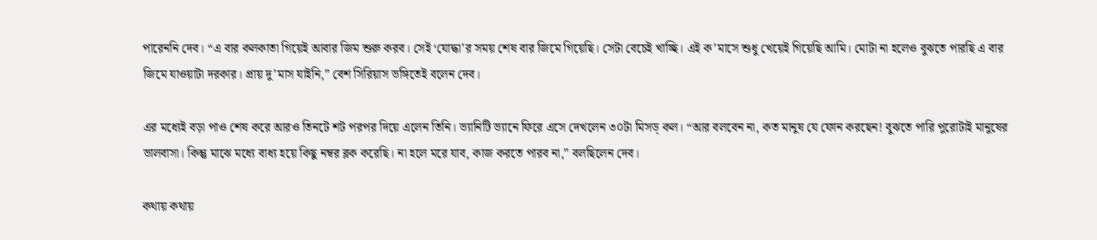পারেননি দেব। “এ বার কলকাতা গিয়েই আবার জিম শুরু করব। সেই ‘যোদ্ধা’র সময় শেষ বার জিমে গিয়েছি। সেটা বেচেই খাচ্ছি। এই ক’মাসে শুধু খেয়েই গিয়েছি আমি। মোটা না হলেও বুঝতে পারছি এ বার জিমে যাওয়াটা দরকার। প্রায় দু’মাস যাইনি,” বেশ সিরিয়াস ভঙ্গিতেই বলেন দেব।

এর মধ্যেই বড়া পাও শেষ করে আরও তিনটে শট পরপর দিয়ে এলেন তিনি। ভ্যানিটি ভ্যানে ফিরে এসে দেখলেন ৩০টা মিসড্ কল। “আর বলবেন না, কত মানুষ যে ফোন করছেন! বুঝতে পারি পুরোটাই মানুষের ভালবাসা। কিন্তু মাঝে মধ্যে বাধ্য হয়ে কিছু নম্বর ব্লক করেছি। না হলে মরে যাব, কাজ করতে পারব না,” বলছিলেন দেব।

কথায় কথায়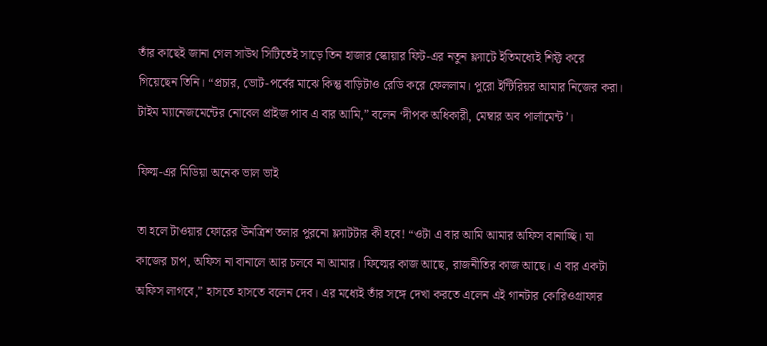তাঁর কাছেই জানা গেল সাউথ সিটিতেই সাড়ে তিন হাজার স্কোয়ার ফিট-এর নতুন ফ্ল্যাটে ইতিমধ্যেই শিফ্ট করে গিয়েছেন তিনি। “প্রচার, ভোট-পর্বের মাঝে কিন্তু বাড়িটাও রেডি করে ফেললাম। পুরো ইন্টিরিয়র আমার নিজের করা। টাইম ম্যানেজমেন্টের নোবেল প্রাইজ পাব এ বার আমি,” বলেন ‘দীপক অধিকারী, মেম্বার অব পার্লামেন্ট’।

ফিল্ম-এর মিডিয়া অনেক ভাল ভাই

তা হলে টাওয়ার ফোরের উনত্রিশ তলার পুরনো ফ্ল্যাটটার কী হবে! “ওটা এ বার আমি আমার অফিস বানাচ্ছি। যা কাজের চাপ, অফিস না বানালে আর চলবে না আমার। ফিল্মের কাজ আছে, রাজনীতির কাজ আছে। এ বার একটা অফিস লাগবে,” হাসতে হাসতে বলেন দেব। এর মধ্যেই তাঁর সঙ্গে দেখা করতে এলেন এই গানটার কোরিওগ্রাফার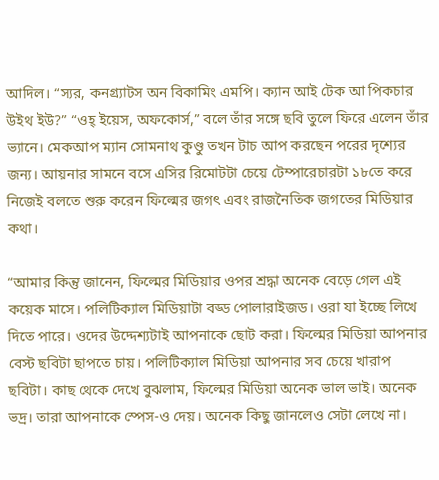আদিল। “স্যর, কনগ্র্যাটস অন বিকামিং এমপি। ক্যান আই টেক আ পিকচার উইথ ইউ?” “ওহ্ ইয়েস, অফকোর্স,” বলে তাঁর সঙ্গে ছবি তুলে ফিরে এলেন তাঁর ভ্যানে। মেকআপ ম্যান সোমনাথ কুণ্ডু তখন টাচ আপ করছেন পরের দৃশ্যের জন্য। আয়নার সামনে বসে এসির রিমোটটা চেয়ে টেম্পারেচারটা ১৮তে করে নিজেই বলতে শুরু করেন ফিল্মের জগৎ এবং রাজনৈতিক জগতের মিডিয়ার কথা।

“আমার কিন্তু জানেন, ফিল্মের মিডিয়ার ওপর শ্রদ্ধা অনেক বেড়ে গেল এই কয়েক মাসে। পলিটিক্যাল মিডিয়াটা বড্ড পোলারাইজড। ওরা যা ইচ্ছে লিখে দিতে পারে। ওদের উদ্দেশ্যটাই আপনাকে ছোট করা। ফিল্মের মিডিয়া আপনার বেস্ট ছবিটা ছাপতে চায়। পলিটিক্যাল মিডিয়া আপনার সব চেয়ে খারাপ ছবিটা। কাছ থেকে দেখে বুঝলাম, ফিল্মের মিডিয়া অনেক ভাল ভাই। অনেক ভদ্র। তারা আপনাকে স্পেস-ও দেয়। অনেক কিছু জানলেও সেটা লেখে না।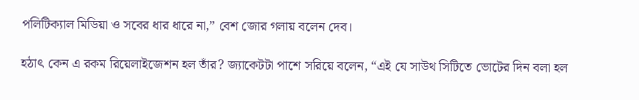পলিটিক্যাল মিডিয়া ও সবের ধার ধারে না,” বেশ জোর গলায় বলেন দেব।

হঠাৎ কেন এ রকম রিয়েলাইজেশন হল তাঁর? জ্যাকেটটা পাশে সরিয়ে বলেন, “এই যে সাউথ সিটিতে ভোটের দিন বলা হল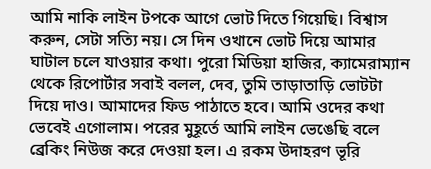আমি নাকি লাইন টপকে আগে ভোট দিতে গিয়েছি। বিশ্বাস করুন, সেটা সত্যি নয়। সে দিন ওখানে ভোট দিয়ে আমার ঘাটাল চলে যাওয়ার কথা। পুরো মিডিয়া হাজির, ক্যামেরাম্যান থেকে রিপোর্টার সবাই বলল, দেব, তুমি তাড়াতাড়ি ভোটটা দিয়ে দাও। আমাদের ফিড পাঠাতে হবে। আমি ওদের কথা ভেবেই এগোলাম। পরের মুহূর্তে আমি লাইন ভেঙেছি বলে ব্রেকিং নিউজ করে দেওয়া হল। এ রকম উদাহরণ ভূরি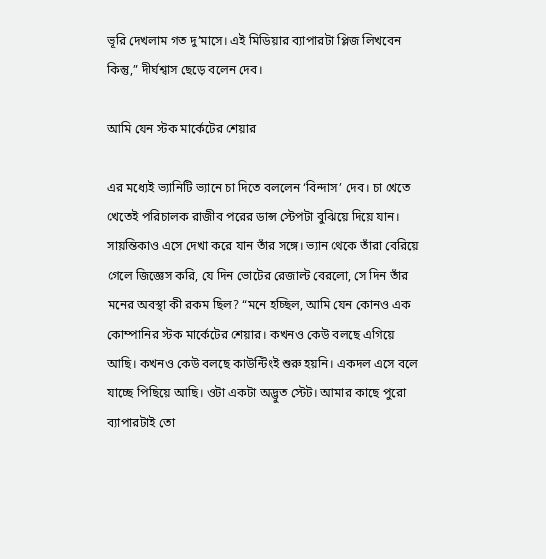ভূরি দেখলাম গত দু’মাসে। এই মিডিয়ার ব্যাপারটা প্লিজ লিখবেন কিন্তু,” দীর্ঘশ্বাস ছেড়ে বলেন দেব।

আমি যেন স্টক মার্কেটের শেয়ার

এর মধ্যেই ভ্যানিটি ভ্যানে চা দিতে বললেন ‘বিন্দাস’ দেব। চা খেতে খেতেই পরিচালক রাজীব পরের ডান্স স্টেপটা বুঝিয়ে দিয়ে যান। সায়ন্তিকাও এসে দেখা করে যান তাঁর সঙ্গে। ভ্যান থেকে তাঁরা বেরিয়ে গেলে জিজ্ঞেস করি, যে দিন ভোটের রেজাল্ট বেরলো, সে দিন তাঁর মনের অবস্থা কী রকম ছিল? “মনে হচ্ছিল, আমি যেন কোনও এক কোম্পানির স্টক মার্কেটের শেয়ার। কখনও কেউ বলছে এগিয়ে আছি। কখনও কেউ বলছে কাউন্টিংই শুরু হয়নি। একদল এসে বলে যাচ্ছে পিছিয়ে আছি। ওটা একটা অদ্ভুত স্টেট। আমার কাছে পুরো ব্যাপারটাই তো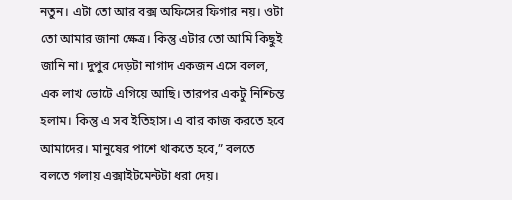নতুন। এটা তো আর বক্স অফিসের ফিগার নয়। ওটা তো আমার জানা ক্ষেত্র। কিন্তু এটার তো আমি কিছুই জানি না। দুপুর দেড়টা নাগাদ একজন এসে বলল, এক লাখ ভোটে এগিয়ে আছি। তারপর একটু নিশ্চিন্ত হলাম। কিন্তু এ সব ইতিহাস। এ বার কাজ করতে হবে আমাদের। মানুষের পাশে থাকতে হবে,” বলতে বলতে গলায় এক্সাইটমেন্টটা ধরা দেয়।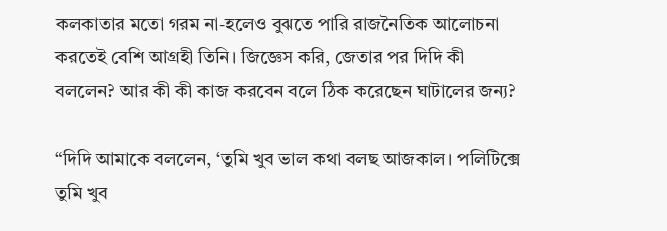কলকাতার মতো গরম না-হলেও বুঝতে পারি রাজনৈতিক আলোচনা করতেই বেশি আগ্রহী তিনি। জিজ্ঞেস করি, জেতার পর দিদি কী বললেন? আর কী কী কাজ করবেন বলে ঠিক করেছেন ঘাটালের জন্য?

“দিদি আমাকে বললেন, ‘তুমি খুব ভাল কথা বলছ আজকাল। পলিটিক্সে তুমি খুব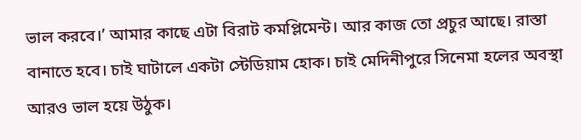ভাল করবে।’ আমার কাছে এটা বিরাট কমপ্লিমেন্ট। আর কাজ তো প্রচুর আছে। রাস্তা বানাতে হবে। চাই ঘাটালে একটা স্টেডিয়াম হোক। চাই মেদিনীপুরে সিনেমা হলের অবস্থা আরও ভাল হয়ে উঠুক।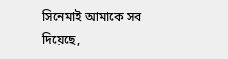সিনেমাই আমাকে সব দিয়েছে,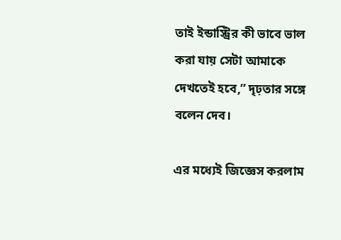তাই ইন্ডাস্ট্রির কী ভাবে ভাল করা যায় সেটা আমাকে দেখতেই হবে,” দৃঢ়তার সঙ্গে বলেন দেব।

এর মধ্যেই জিজ্ঞেস করলাম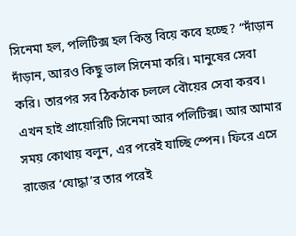সিনেমা হল, পলিটিক্স হল কিন্তু বিয়ে কবে হচ্ছে? “দাঁড়ান দাঁড়ান, আরও কিছু ভাল সিনেমা করি। মানুষের সেবা করি। তারপর সব ঠিকঠাক চললে বৌয়ের সেবা করব। এখন হাই প্রায়োরিটি সিনেমা আর পলিটিক্স। আর আমার সময় কোথায় বলুন, এর পরেই যাচ্ছি স্পেন। ফিরে এসে রাজের ‘যোদ্ধা’র তার পরেই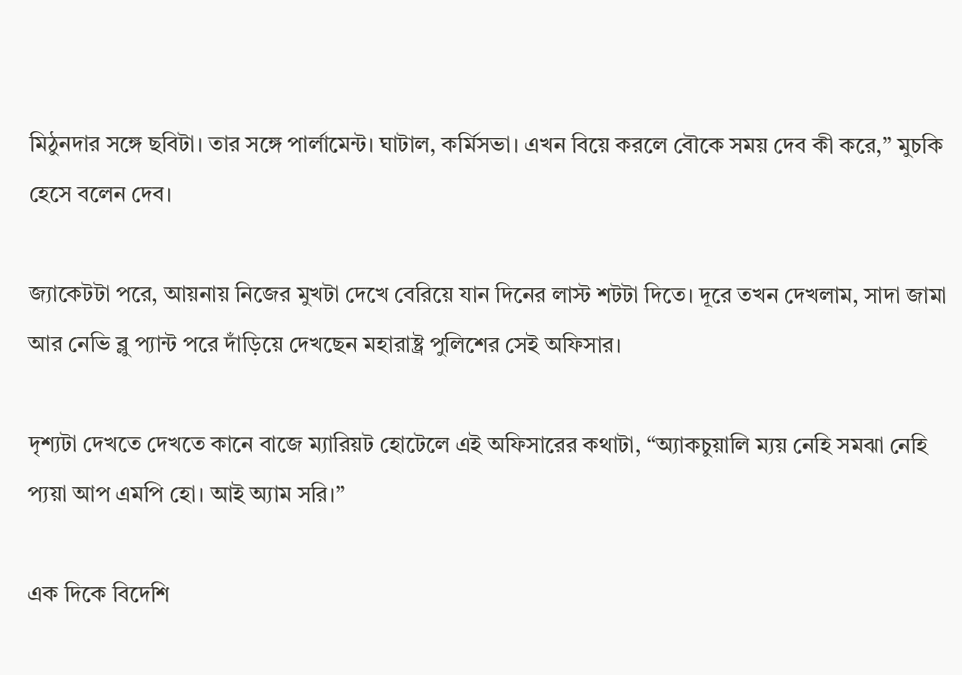মিঠুনদার সঙ্গে ছবিটা। তার সঙ্গে পার্লামেন্ট। ঘাটাল, কর্মিসভা। এখন বিয়ে করলে বৌকে সময় দেব কী করে,” মুচকি হেসে বলেন দেব।

জ্যাকেটটা পরে, আয়নায় নিজের মুখটা দেখে বেরিয়ে যান দিনের লাস্ট শটটা দিতে। দূরে তখন দেখলাম, সাদা জামা আর নেভি ব্লু প্যান্ট পরে দাঁড়িয়ে দেখছেন মহারাষ্ট্র পুলিশের সেই অফিসার।

দৃশ্যটা দেখতে দেখতে কানে বাজে ম্যারিয়ট হোটেলে এই অফিসারের কথাটা, “অ্যাকচুয়ালি ম্যয় নেহি সমঝা নেহি প্যয়া আপ এমপি হো। আই অ্যাম সরি।”

এক দিকে বিদেশি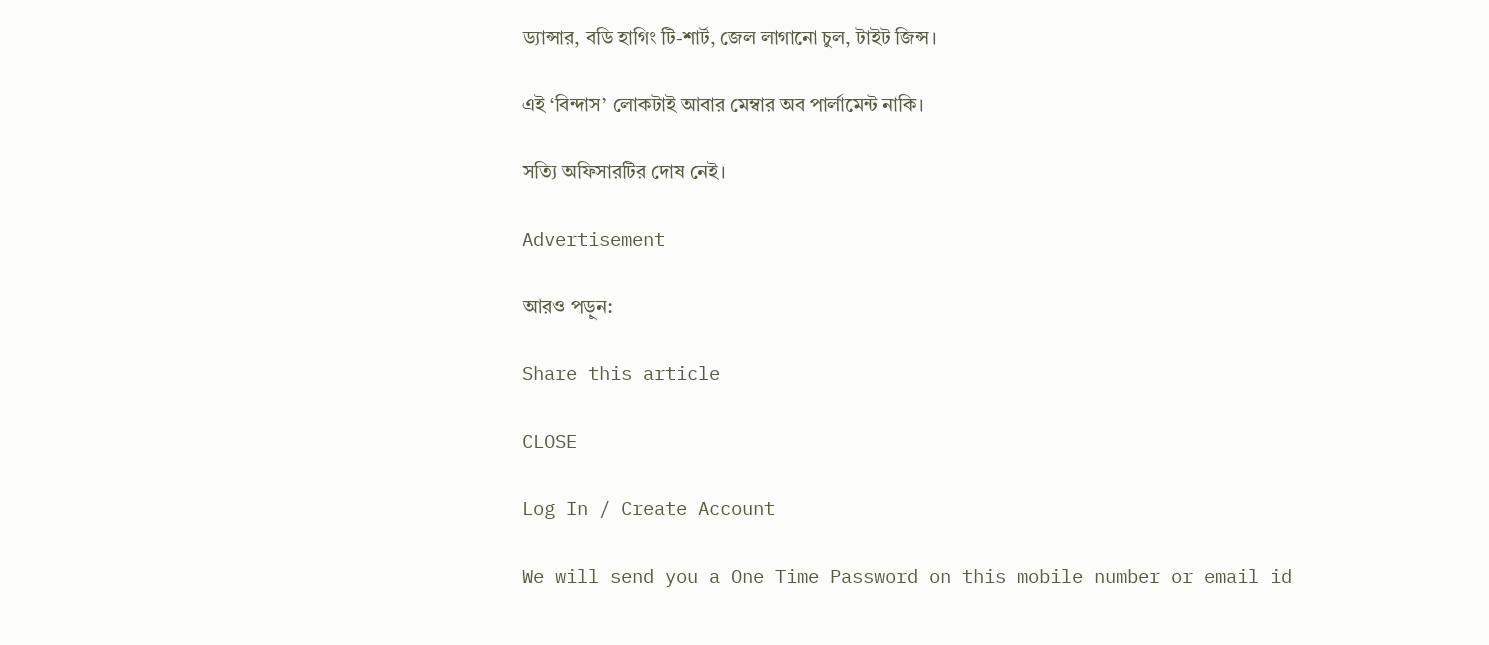ড্যান্সার, বডি হাগিং টি-শার্ট, জেল লাগানো চুল, টাইট জিন্স।

এই ‘বিন্দাস’ লোকটাই আবার মেম্বার অব পার্লামেন্ট নাকি।

সত্যি অফিসারটির দোষ নেই।

Advertisement

আরও পড়ুন:

Share this article

CLOSE

Log In / Create Account

We will send you a One Time Password on this mobile number or email id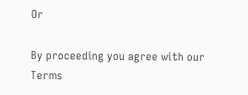Or

By proceeding you agree with our Terms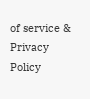of service & Privacy Policy